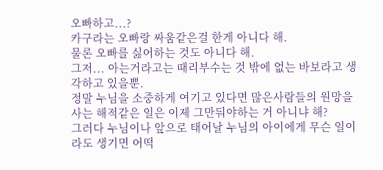오빠하고...?
카구라는 오빠랑 싸움같은걸 한게 아니다 해.
물론 오빠를 싫어하는 것도 아니다 해.
그저... 아는거라고는 때리부수는 것 밖에 없는 바보라고 생각하고 있을뿐.
정말 누님을 소중하게 여기고 있다면 많은사람들의 원망을 사는 해적같은 일은 이제 그만둬야하는 거 아니냐 해?
그러다 누님이나 앞으로 태어날 누님의 아이에게 무슨 일이라도 생기면 어떡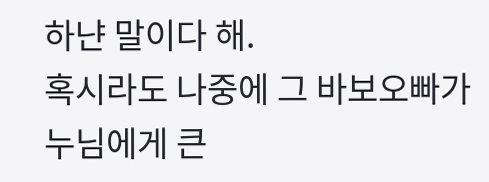하냔 말이다 해.
혹시라도 나중에 그 바보오빠가 누님에게 큰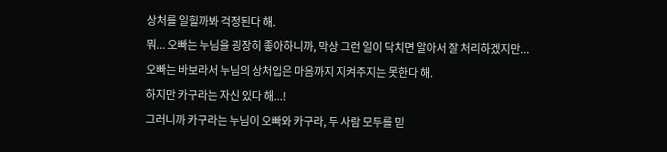상처를 일힐까봐 걱정된다 해.
뭐... 오빠는 누님을 굉장히 좋아하니까, 막상 그런 일이 닥치면 알아서 잘 처리하겠지만...
오빠는 바보라서 누님의 상처입은 마음까지 지켜주지는 못한다 해.
하지만 카구라는 자신 있다 해...!
그러니까 카구라는 누님이 오빠와 카구라, 두 사람 모두를 믿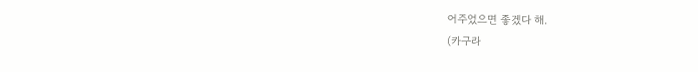어주었으면 좋겠다 해.
(카구라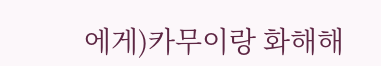에게)카무이랑 화해해